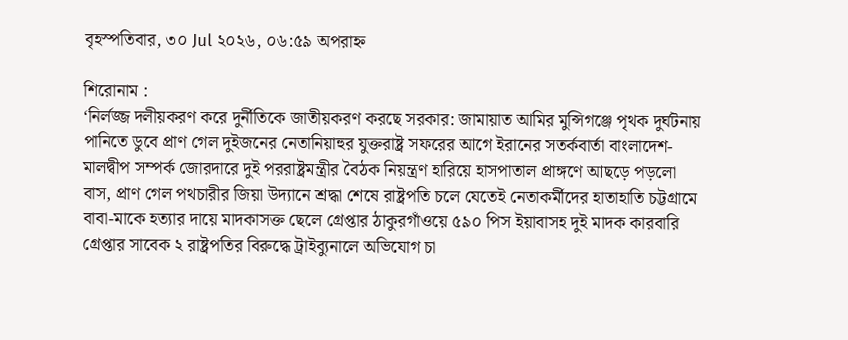বৃহস্পতিবার, ৩০ Jul ২০২৬, ০৬:৫৯ অপরাহ্ন

শিরোনাম :
‘নির্লজ্জ দলীয়করণ করে দুর্নীতিকে জাতীয়করণ করছে সরকার: জামায়াত আমির মুন্সিগঞ্জে পৃথক দুর্ঘটনায় পানিতে ডুবে প্রাণ গেল দুইজনের নেতানিয়াহুর যুক্তরাষ্ট্র সফরের আগে ইরানের সতর্কবার্তা বাংলাদেশ-মালদ্বীপ সম্পর্ক জোরদারে দুই পররাষ্ট্রমন্ত্রীর বৈঠক নিয়ন্ত্রণ হারিয়ে হাসপাতাল প্রাঙ্গণে আছড়ে পড়লো বাস, প্রাণ গেল পথচারীর জিয়া উদ্যানে শ্রদ্ধা শেষে রাষ্ট্রপতি চলে যেতেই নেতাকর্মীদের হাতাহাতি চট্টগ্রামে বাবা-মাকে হত্যার দায়ে মাদকাসক্ত ছেলে গ্রেপ্তার ঠাকুরগাঁওয়ে ৫৯০ পিস ইয়াবাসহ দুই মাদক কারবারি গ্রেপ্তার সাবেক ২ রাষ্ট্রপতির বিরুদ্ধে ট্রাইব্যুনালে অভিযোগ চা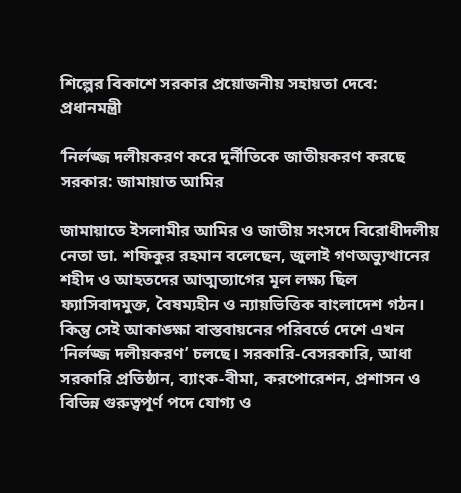শিল্পের বিকাশে সরকার প্রয়োজনীয় সহায়তা দেবে: প্রধানমন্ত্রী

‘নির্লজ্জ দলীয়করণ করে দুর্নীতিকে জাতীয়করণ করছে সরকার: জামায়াত আমির

জামায়াতে ইসলামীর আমির ও জাতীয় সংসদে বিরোধীদলীয় নেতা ডা. শফিকুর রহমান বলেছেন, জুলাই গণঅভ্যুত্থানের শহীদ ও আহতদের আত্মত্যাগের মূল লক্ষ্য ছিল ফ্যাসিবাদমুক্ত, বৈষম্যহীন ও ন্যায়ভিত্তিক বাংলাদেশ গঠন। কিন্তু সেই আকাঙ্ক্ষা বাস্তবায়নের পরিবর্তে দেশে এখন ‘নির্লজ্জ দলীয়করণ’ চলছে। সরকারি-বেসরকারি, আধা সরকারি প্রতিষ্ঠান, ব্যাংক-বীমা, করপোরেশন, প্রশাসন ও বিভিন্ন গুরুত্বপূর্ণ পদে যোগ্য ও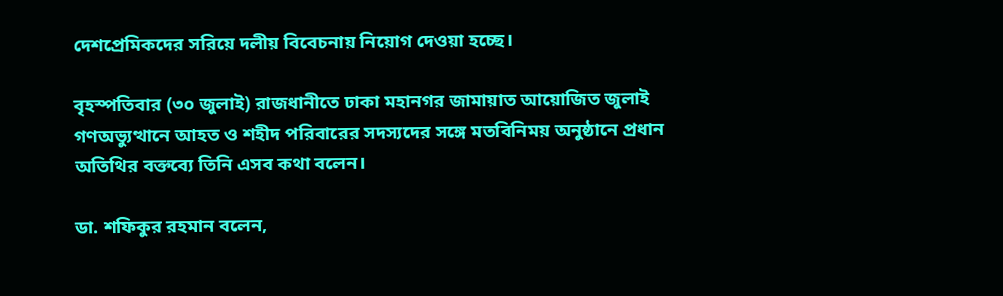দেশপ্রেমিকদের সরিয়ে দলীয় বিবেচনায় নিয়োগ দেওয়া হচ্ছে।

বৃহস্পতিবার (৩০ জুলাই) রাজধানীতে ঢাকা মহানগর জামায়াত আয়োজিত জুলাই গণঅভ্যুত্থানে আহত ও শহীদ পরিবারের সদস্যদের সঙ্গে মতবিনিময় অনুষ্ঠানে প্রধান অতিথির বক্তব্যে তিনি এসব কথা বলেন।

ডা. শফিকুর রহমান বলেন,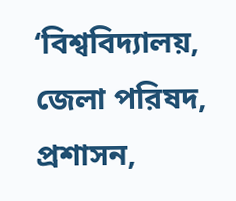‘বিশ্ববিদ্যালয়, জেলা পরিষদ, প্রশাসন,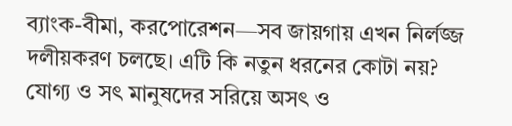ব্যাংক-বীমা, করপোরেশন—সব জায়গায় এখন নির্লজ্জ দলীয়করণ চলছে। এটি কি নতুন ধরনের কোটা নয়? যোগ্য ও সৎ মানুষদের সরিয়ে অসৎ ও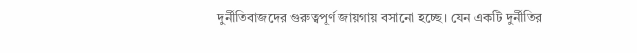দুর্নীতিবাজদের গুরুত্বপূর্ণ জায়গায় বসানো হচ্ছে। যেন একটি দুর্নীতির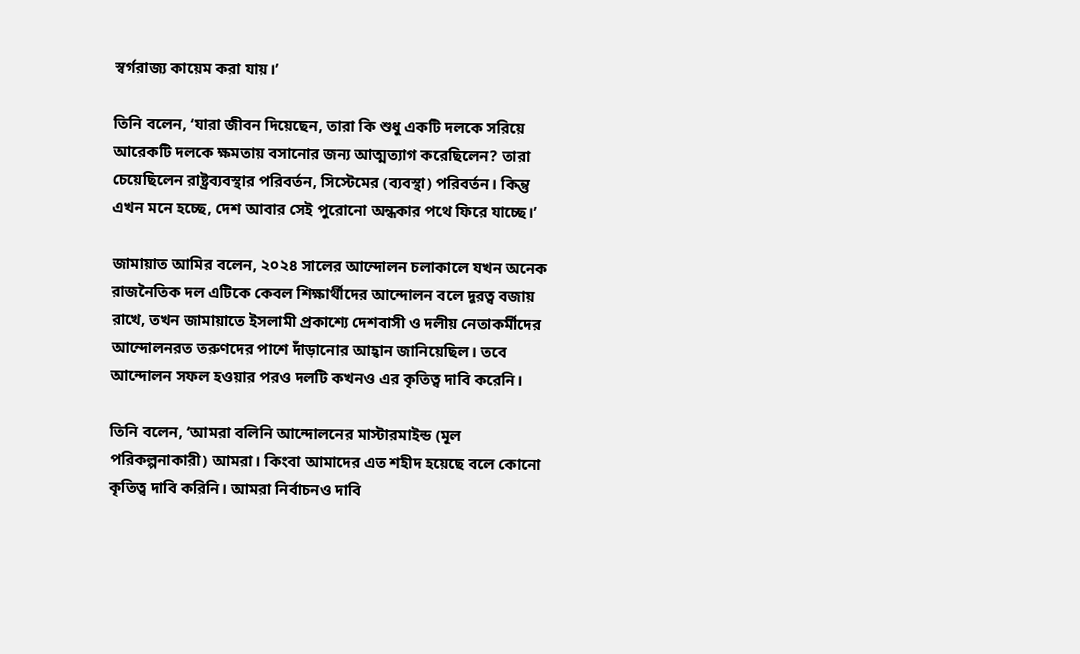স্বর্গরাজ্য কায়েম করা যায়।’

তিনি বলেন, ‘যারা জীবন দিয়েছেন, তারা কি শুধু একটি দলকে সরিয়ে আরেকটি দলকে ক্ষমতায় বসানোর জন্য আত্মত্যাগ করেছিলেন? তারা চেয়েছিলেন রাষ্ট্রব্যবস্থার পরিবর্তন, সিস্টেমের (ব্যবস্থা) পরিবর্তন। কিন্তু এখন মনে হচ্ছে, দেশ আবার সেই পুরোনো অন্ধকার পথে ফিরে যাচ্ছে।’

জামায়াত আমির বলেন, ২০২৪ সালের আন্দোলন চলাকালে যখন অনেক রাজনৈতিক দল এটিকে কেবল শিক্ষার্থীদের আন্দোলন বলে দূরত্ব বজায় রাখে, তখন জামায়াতে ইসলামী প্রকাশ্যে দেশবাসী ও দলীয় নেতাকর্মীদের আন্দোলনরত তরুণদের পাশে দাঁড়ানোর আহ্বান জানিয়েছিল। তবে আন্দোলন সফল হওয়ার পরও দলটি কখনও এর কৃতিত্ব দাবি করেনি।

তিনি বলেন, ‘আমরা বলিনি আন্দোলনের মাস্টারমাইন্ড (মূল পরিকল্পনাকারী) আমরা। কিংবা আমাদের এত শহীদ হয়েছে বলে কোনো কৃতিত্ব দাবি করিনি। আমরা নির্বাচনও দাবি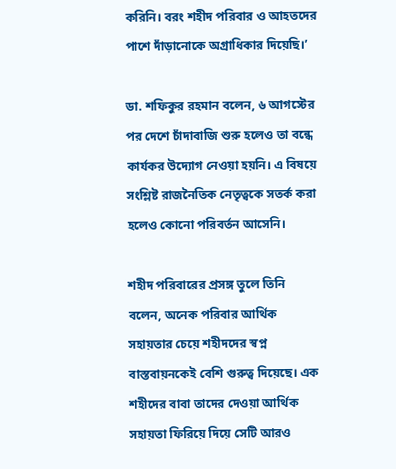করিনি। বরং শহীদ পরিবার ও আহতদের পাশে দাঁড়ানোকে অগ্রাধিকার দিয়েছি।’

ডা. শফিকুর রহমান বলেন, ৬ আগস্টের পর দেশে চাঁদাবাজি শুরু হলেও তা বন্ধে কার্যকর উদ্যোগ নেওয়া হয়নি। এ বিষয়ে সংশ্লিষ্ট রাজনৈতিক নেতৃত্বকে সতর্ক করা হলেও কোনো পরিবর্তন আসেনি।

শহীদ পরিবারের প্রসঙ্গ তুলে তিনি বলেন, অনেক পরিবার আর্থিক সহায়তার চেয়ে শহীদদের স্বপ্ন বাস্তবায়নকেই বেশি গুরুত্ব দিয়েছে। এক শহীদের বাবা তাদের দেওয়া আর্থিক সহায়তা ফিরিয়ে দিয়ে সেটি আরও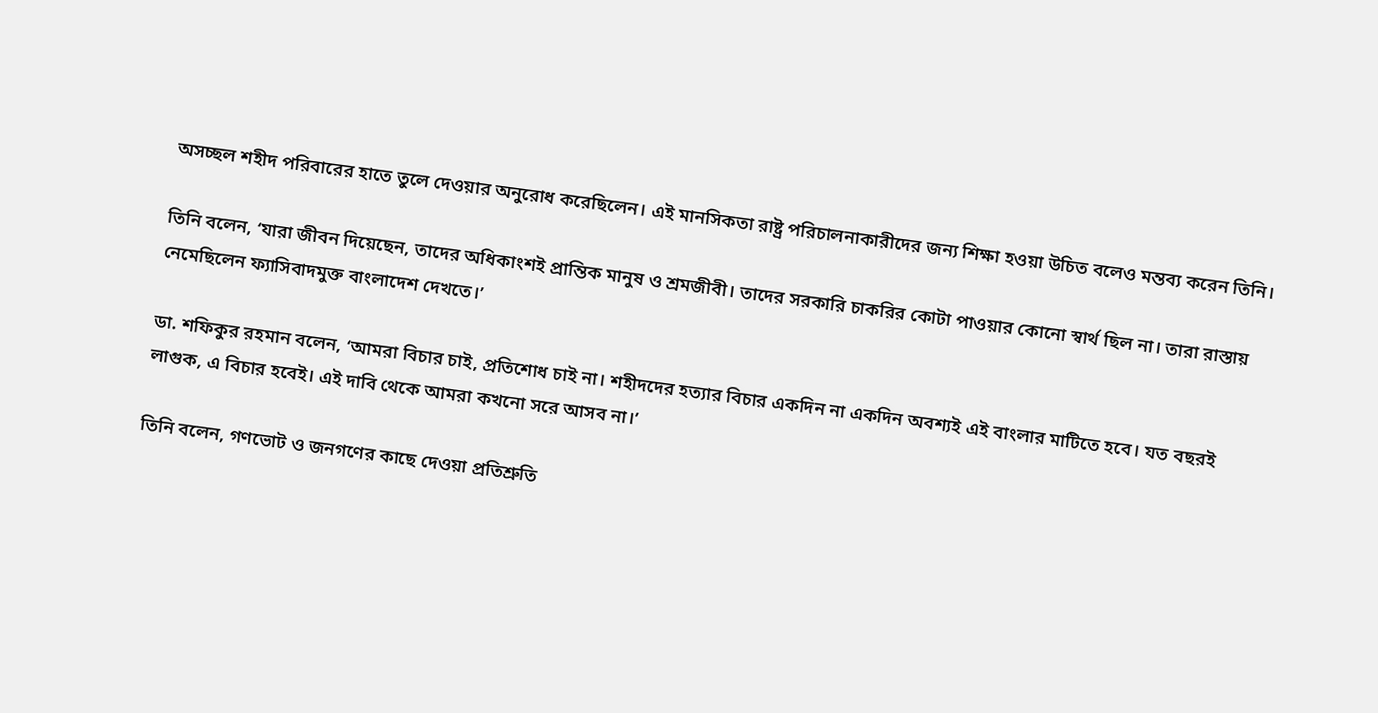অসচ্ছল শহীদ পরিবারের হাতে তুলে দেওয়ার অনুরোধ করেছিলেন। এই মানসিকতা রাষ্ট্র পরিচালনাকারীদের জন্য শিক্ষা হওয়া উচিত বলেও মন্তব্য করেন তিনি।

তিনি বলেন, ‘যারা জীবন দিয়েছেন, তাদের অধিকাংশই প্রান্তিক মানুষ ও শ্রমজীবী। তাদের সরকারি চাকরির কোটা পাওয়ার কোনো স্বার্থ ছিল না। তারা রাস্তায় নেমেছিলেন ফ্যাসিবাদমুক্ত বাংলাদেশ দেখতে।’

ডা. শফিকুর রহমান বলেন, ‘আমরা বিচার চাই, প্রতিশোধ চাই না। শহীদদের হত্যার বিচার একদিন না একদিন অবশ্যই এই বাংলার মাটিতে হবে। যত বছরই লাগুক, এ বিচার হবেই। এই দাবি থেকে আমরা কখনো সরে আসব না।’

তিনি বলেন, গণভোট ও জনগণের কাছে দেওয়া প্রতিশ্রুতি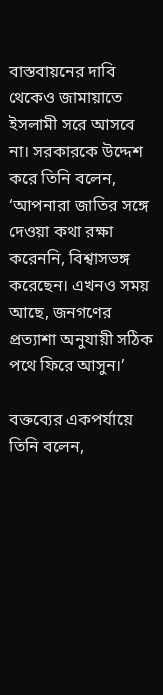বাস্তবায়নের দাবি থেকেও জামায়াতে ইসলামী সরে আসবে না। সরকারকে উদ্দেশ করে তিনি বলেন, ‘আপনারা জাতির সঙ্গে দেওয়া কথা রক্ষা করেননি, বিশ্বাসভঙ্গ করেছেন। এখনও সময় আছে, জনগণের প্রত্যাশা অনুযায়ী সঠিক পথে ফিরে আসুন।’

বক্তব্যের একপর্যায়ে তিনি বলেন,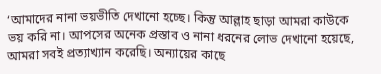‘আমাদের নানা ভয়ভীতি দেখানো হচ্ছে। কিন্তু আল্লাহ ছাড়া আমরা কাউকে ভয় করি না। আপসের অনেক প্রস্তাব ও নানা ধরনের লোভ দেখানো হয়েছে, আমরা সবই প্রত্যাখ্যান করেছি। অন্যায়ের কাছে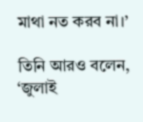মাথা নত করব না।’

তিনি আরও বলেন, ‘জুলাই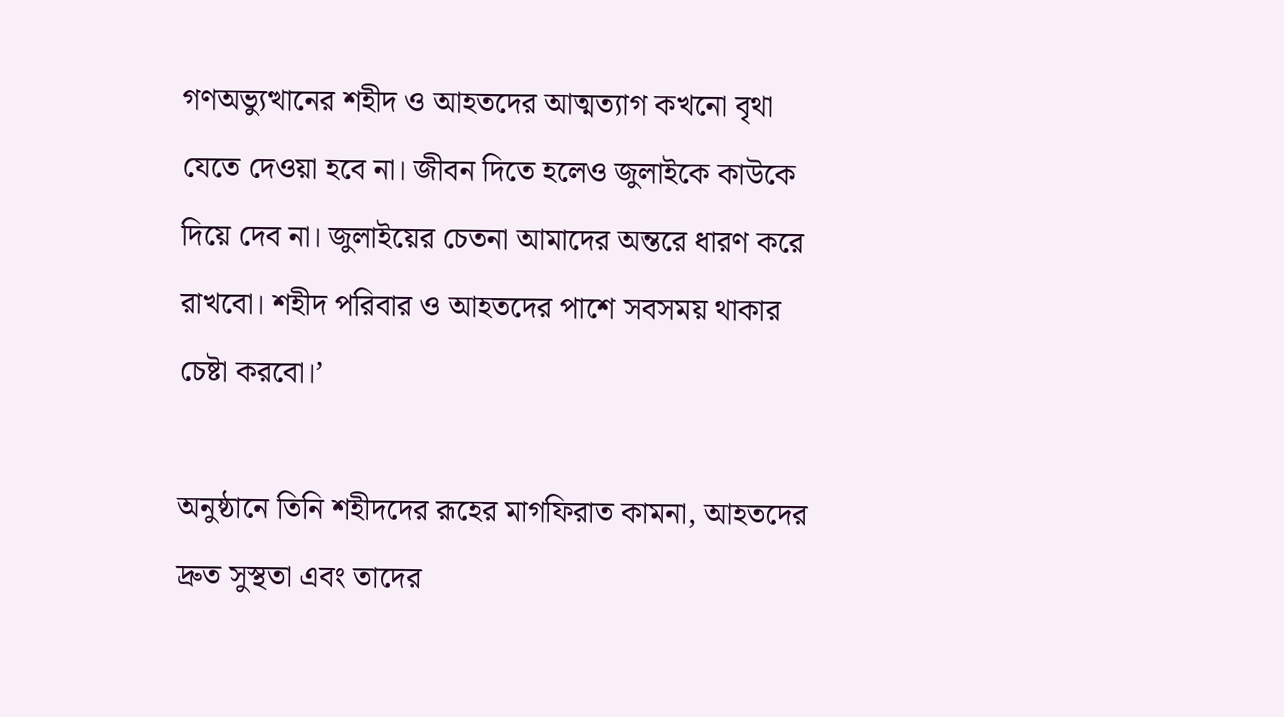গণঅভ্যুত্থানের শহীদ ও আহতদের আত্মত্যাগ কখনো বৃথা যেতে দেওয়া হবে না। জীবন দিতে হলেও জুলাইকে কাউকে দিয়ে দেব না। জুলাইয়ের চেতনা আমাদের অন্তরে ধারণ করে রাখবো। শহীদ পরিবার ও আহতদের পাশে সবসময় থাকার চেষ্টা করবো।’

অনুষ্ঠানে তিনি শহীদদের রূহের মাগফিরাত কামনা, আহতদের দ্রুত সুস্থতা এবং তাদের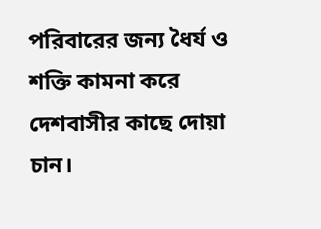পরিবারের জন্য ধৈর্য ও শক্তি কামনা করে দেশবাসীর কাছে দোয়া চান।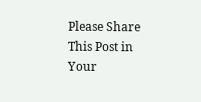Please Share This Post in Your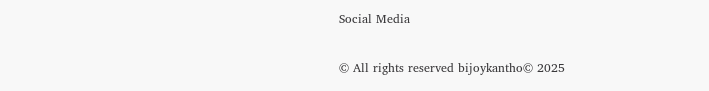Social Media

© All rights reserved bijoykantho© 2025